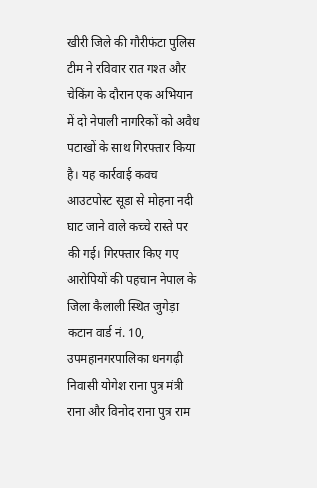खीरी जिले की गौरीफंटा पुलिस टीम ने रविवार रात गश्त और चेकिंग के दौरान एक अभियान में दो नेपाली नागरिकों को अवैध पटाखों के साथ गिरफ्तार किया है। यह कार्रवाई कवच आउटपोस्ट सूडा से मोहना नदी घाट जाने वाले कच्चे रास्ते पर की गई। गिरफ्तार किए गए आरोपियों की पहचान नेपाल के जिला कैलाली स्थित जुगेड़ा कटान वार्ड नं. 10, उपमहानगरपालिका धनगढ़ी निवासी योगेश राना पुत्र मंत्री राना और विनोद राना पुत्र राम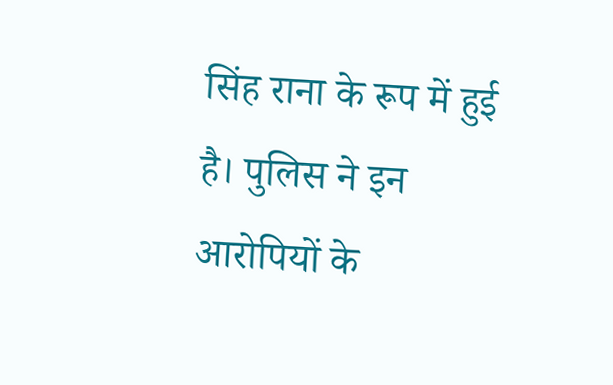सिंह राना के रूप में हुई है। पुलिस ने इन आरोपियों के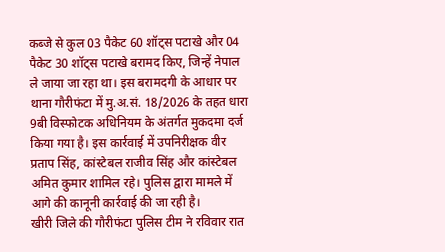कब्जे से कुल 03 पैकेट 60 शॉट्स पटाखे और 04 पैकेट 30 शॉट्स पटाखे बरामद किए, जिन्हें नेपाल ले जाया जा रहा था। इस बरामदगी के आधार पर थाना गौरीफंटा में मु.अ.सं. 18/2026 के तहत धारा 9बी विस्फोटक अधिनियम के अंतर्गत मुकदमा दर्ज किया गया है। इस कार्रवाई में उपनिरीक्षक वीर प्रताप सिंह, कांस्टेबल राजीव सिंह और कांस्टेबल अमित कुमार शामिल रहे। पुलिस द्वारा मामले में आगे की कानूनी कार्रवाई की जा रही है।
खीरी जिले की गौरीफंटा पुलिस टीम ने रविवार रात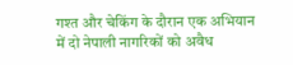गश्त और चेकिंग के दौरान एक अभियान में दो नेपाली नागरिकों को अवैध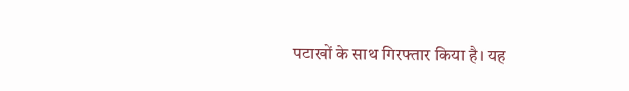पटाखों के साथ गिरफ्तार किया है। यह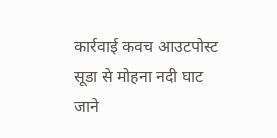कार्रवाई कवच आउटपोस्ट सूडा से मोहना नदी घाट जाने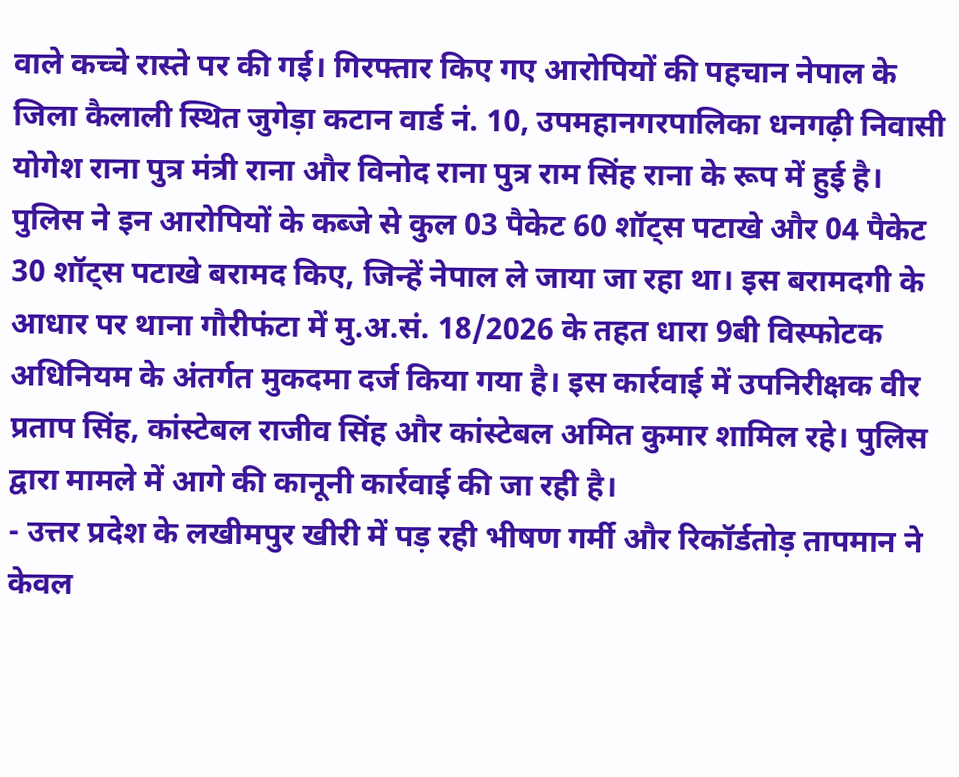वाले कच्चे रास्ते पर की गई। गिरफ्तार किए गए आरोपियों की पहचान नेपाल के जिला कैलाली स्थित जुगेड़ा कटान वार्ड नं. 10, उपमहानगरपालिका धनगढ़ी निवासी योगेश राना पुत्र मंत्री राना और विनोद राना पुत्र राम सिंह राना के रूप में हुई है। पुलिस ने इन आरोपियों के कब्जे से कुल 03 पैकेट 60 शॉट्स पटाखे और 04 पैकेट 30 शॉट्स पटाखे बरामद किए, जिन्हें नेपाल ले जाया जा रहा था। इस बरामदगी के आधार पर थाना गौरीफंटा में मु.अ.सं. 18/2026 के तहत धारा 9बी विस्फोटक अधिनियम के अंतर्गत मुकदमा दर्ज किया गया है। इस कार्रवाई में उपनिरीक्षक वीर प्रताप सिंह, कांस्टेबल राजीव सिंह और कांस्टेबल अमित कुमार शामिल रहे। पुलिस द्वारा मामले में आगे की कानूनी कार्रवाई की जा रही है।
- उत्तर प्रदेश के लखीमपुर खीरी में पड़ रही भीषण गर्मी और रिकॉर्डतोड़ तापमान ने केवल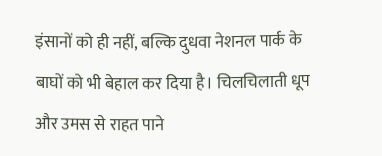इंसानों को ही नहीं, बल्कि दुधवा नेशनल पार्क के बाघों को भी बेहाल कर दिया है। चिलचिलाती धूप और उमस से राहत पाने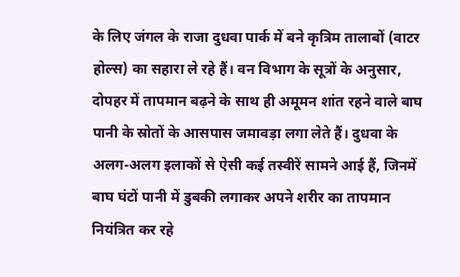के लिए जंगल के राजा दुधवा पार्क में बने कृत्रिम तालाबों (वाटर होल्स) का सहारा ले रहे हैं। वन विभाग के सूत्रों के अनुसार, दोपहर में तापमान बढ़ने के साथ ही अमूमन शांत रहने वाले बाघ पानी के स्रोतों के आसपास जमावड़ा लगा लेते हैं। दुधवा के अलग-अलग इलाकों से ऐसी कई तस्वीरें सामने आई हैं, जिनमें बाघ घंटों पानी में डुबकी लगाकर अपने शरीर का तापमान नियंत्रित कर रहे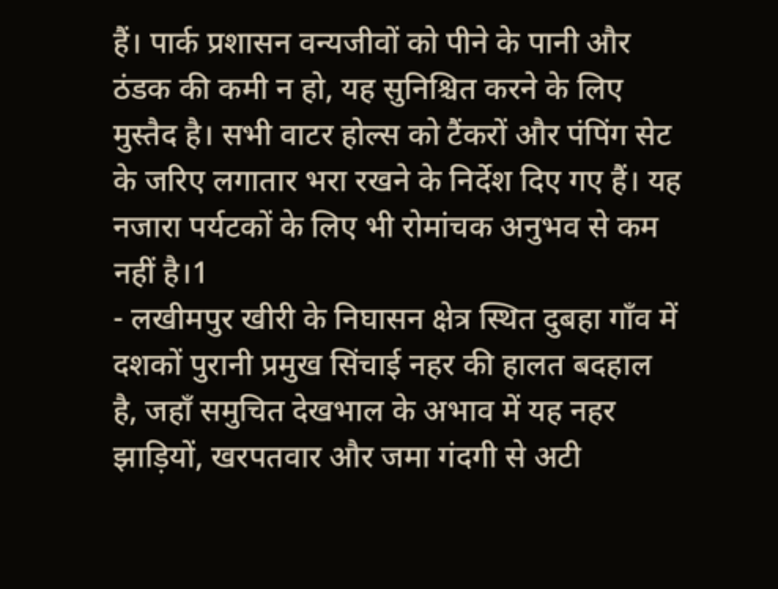हैं। पार्क प्रशासन वन्यजीवों को पीने के पानी और ठंडक की कमी न हो, यह सुनिश्चित करने के लिए मुस्तैद है। सभी वाटर होल्स को टैंकरों और पंपिंग सेट के जरिए लगातार भरा रखने के निर्देश दिए गए हैं। यह नजारा पर्यटकों के लिए भी रोमांचक अनुभव से कम नहीं है।1
- लखीमपुर खीरी के निघासन क्षेत्र स्थित दुबहा गाँव में दशकों पुरानी प्रमुख सिंचाई नहर की हालत बदहाल है, जहाँ समुचित देखभाल के अभाव में यह नहर झाड़ियों, खरपतवार और जमा गंदगी से अटी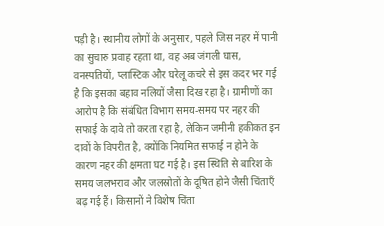पड़ी है। स्थानीय लोगों के अनुसार, पहले जिस नहर में पानी का सुचारु प्रवाह रहता था, वह अब जंगली घास, वनस्पतियों, प्लास्टिक और घरेलू कचरे से इस कदर भर गई है कि इसका बहाव नलियों जैसा दिख रहा है। ग्रामीणों का आरोप है कि संबंधित विभाग समय-समय पर नहर की सफाई के दावे तो करता रहा है, लेकिन जमीनी हकीकत इन दावों के विपरीत है, क्योंकि नियमित सफाई न होने के कारण नहर की क्षमता घट गई है। इस स्थिति से बारिश के समय जलभराव और जलस्रोतों के दूषित होने जैसी चिंताएँ बढ़ गई हैं। किसानों ने विशेष चिंता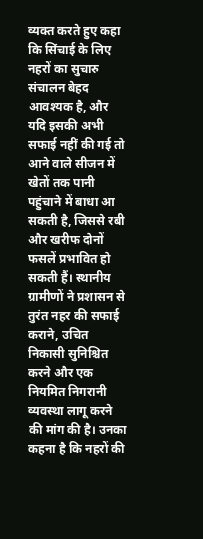व्यक्त करते हुए कहा कि सिंचाई के लिए नहरों का सुचारु संचालन बेहद आवश्यक है, और यदि इसकी अभी सफाई नहीं की गई तो आने वाले सीजन में खेतों तक पानी पहुंचाने में बाधा आ सकती है, जिससे रबी और खरीफ दोनों फसलें प्रभावित हो सकती हैं। स्थानीय ग्रामीणों ने प्रशासन से तुरंत नहर की सफाई कराने, उचित निकासी सुनिश्चित करने और एक नियमित निगरानी व्यवस्था लागू करने की मांग की है। उनका कहना है कि नहरों की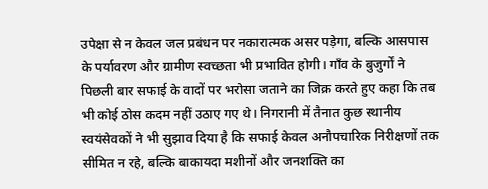उपेक्षा से न केवल जल प्रबंधन पर नकारात्मक असर पड़ेगा, बल्कि आसपास के पर्यावरण और ग्रामीण स्वच्छता भी प्रभावित होगी। गाँव के बुजुर्गों ने पिछली बार सफाई के वादों पर भरोसा जताने का जिक्र करते हुए कहा कि तब भी कोई ठोस कदम नहीं उठाए गए थे। निगरानी में तैनात कुछ स्थानीय स्वयंसेवकों ने भी सुझाव दिया है कि सफाई केवल अनौपचारिक निरीक्षणों तक सीमित न रहे, बल्कि बाकायदा मशीनों और जनशक्ति का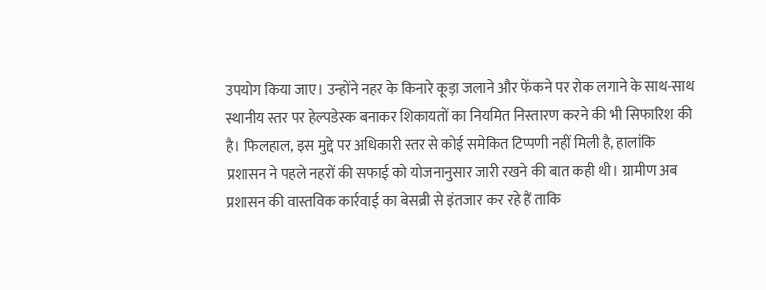उपयोग किया जाए। उन्होंने नहर के किनारे कूड़ा जलाने और फेंकने पर रोक लगाने के साथ-साथ स्थानीय स्तर पर हेल्पडेस्क बनाकर शिकायतों का नियमित निस्तारण करने की भी सिफारिश की है। फिलहाल, इस मुद्दे पर अधिकारी स्तर से कोई समेकित टिप्पणी नहीं मिली है, हालांकि प्रशासन ने पहले नहरों की सफाई को योजनानुसार जारी रखने की बात कही थी। ग्रामीण अब प्रशासन की वास्तविक कार्रवाई का बेसब्री से इंतजार कर रहे हैं ताकि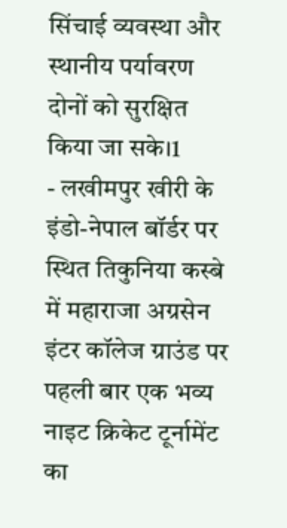सिंचाई व्यवस्था और स्थानीय पर्यावरण दोनों को सुरक्षित किया जा सके।1
- लखीमपुर खीरी के इंडो-नेपाल बॉर्डर पर स्थित तिकुनिया कस्बे में महाराजा अग्रसेन इंटर कॉलेज ग्राउंड पर पहली बार एक भव्य नाइट क्रिकेट टूर्नामेंट का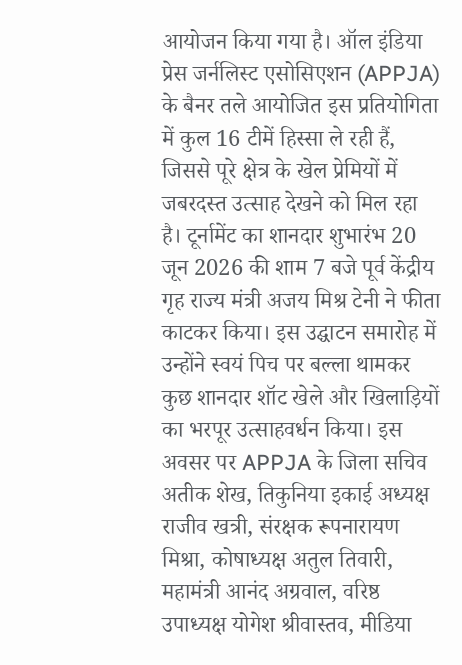आयोजन किया गया है। ऑल इंडिया प्रेस जर्नलिस्ट एसोसिएशन (APPJA) के बैनर तले आयोजित इस प्रतियोगिता में कुल 16 टीमें हिस्सा ले रही हैं, जिससे पूरे क्षेत्र के खेल प्रेमियों में जबरदस्त उत्साह देखने को मिल रहा है। टूर्नामेंट का शानदार शुभारंभ 20 जून 2026 की शाम 7 बजे पूर्व केंद्रीय गृह राज्य मंत्री अजय मिश्र टेनी ने फीता काटकर किया। इस उद्घाटन समारोह में उन्होंने स्वयं पिच पर बल्ला थामकर कुछ शानदार शॉट खेले और खिलाड़ियों का भरपूर उत्साहवर्धन किया। इस अवसर पर APPJA के जिला सचिव अतीक शेख, तिकुनिया इकाई अध्यक्ष राजीव खत्री, संरक्षक रूपनारायण मिश्रा, कोषाध्यक्ष अतुल तिवारी, महामंत्री आनंद अग्रवाल, वरिष्ठ उपाध्यक्ष योगेश श्रीवास्तव, मीडिया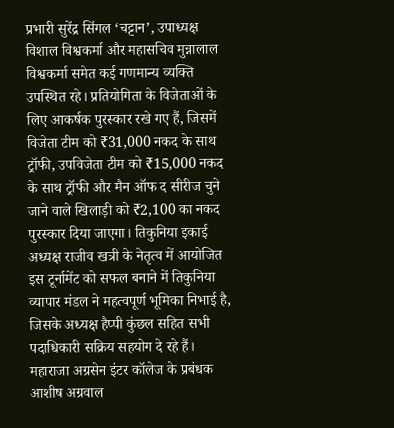प्रभारी सुरेंद्र सिंगल ‘चट्टान’, उपाध्यक्ष विशाल विश्वकर्मा और महासचिव मुन्नालाल विश्वकर्मा समेत कई गणमान्य व्यक्ति उपस्थित रहे। प्रतियोगिता के विजेताओं के लिए आकर्षक पुरस्कार रखे गए हैं, जिसमें विजेता टीम को ₹31,000 नकद के साथ ट्रॉफी, उपविजेता टीम को ₹15,000 नकद के साथ ट्रॉफी और मैन ऑफ द सीरीज चुने जाने वाले खिलाड़ी को ₹2,100 का नकद पुरस्कार दिया जाएगा। तिकुनिया इकाई अध्यक्ष राजीव खत्री के नेतृत्व में आयोजित इस टूर्नामेंट को सफल बनाने में तिकुनिया व्यापार मंडल ने महत्वपूर्ण भूमिका निभाई है, जिसके अध्यक्ष हैप्पी कुंछल सहित सभी पदाधिकारी सक्रिय सहयोग दे रहे हैं। महाराजा अग्रसेन इंटर कॉलेज के प्रबंधक आशीष अग्रवाल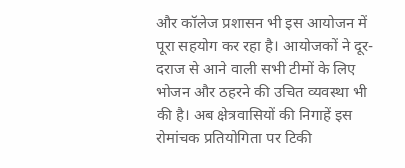और कॉलेज प्रशासन भी इस आयोजन में पूरा सहयोग कर रहा है। आयोजकों ने दूर-दराज से आने वाली सभी टीमों के लिए भोजन और ठहरने की उचित व्यवस्था भी की है। अब क्षेत्रवासियों की निगाहें इस रोमांचक प्रतियोगिता पर टिकी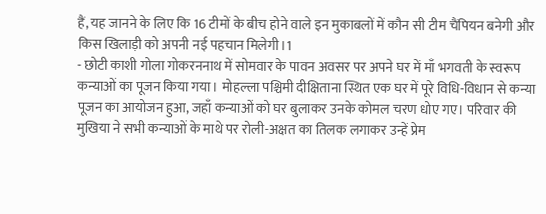हैं, यह जानने के लिए कि 16 टीमों के बीच होने वाले इन मुकाबलों में कौन सी टीम चैंपियन बनेगी और किस खिलाड़ी को अपनी नई पहचान मिलेगी।1
- छोटी काशी गोला गोकरननाथ में सोमवार के पावन अवसर पर अपने घर में माँ भगवती के स्वरूप कन्याओं का पूजन किया गया। मोहल्ला पश्चिमी दीक्षिताना स्थित एक घर में पूरे विधि-विधान से कन्या पूजन का आयोजन हुआ, जहाँ कन्याओं को घर बुलाकर उनके कोमल चरण धोए गए। परिवार की मुखिया ने सभी कन्याओं के माथे पर रोली-अक्षत का तिलक लगाकर उन्हें प्रेम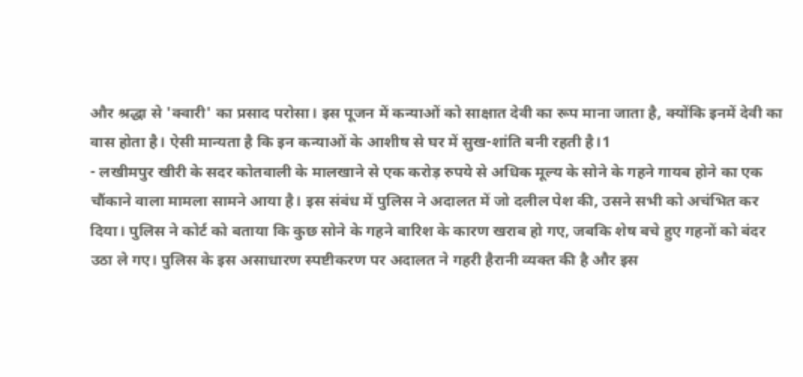और श्रद्धा से 'क्वारी' का प्रसाद परोसा। इस पूजन में कन्याओं को साक्षात देवी का रूप माना जाता है, क्योंकि इनमें देवी का वास होता है। ऐसी मान्यता है कि इन कन्याओं के आशीष से घर में सुख-शांति बनी रहती है।1
- लखीमपुर खीरी के सदर कोतवाली के मालखाने से एक करोड़ रुपये से अधिक मूल्य के सोने के गहने गायब होने का एक चौंकाने वाला मामला सामने आया है। इस संबंध में पुलिस ने अदालत में जो दलील पेश की, उसने सभी को अचंभित कर दिया। पुलिस ने कोर्ट को बताया कि कुछ सोने के गहने बारिश के कारण खराब हो गए, जबकि शेष बचे हुए गहनों को बंदर उठा ले गए। पुलिस के इस असाधारण स्पष्टीकरण पर अदालत ने गहरी हैरानी व्यक्त की है और इस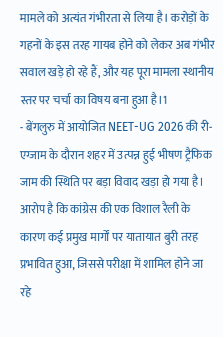मामले को अत्यंत गंभीरता से लिया है। करोड़ों के गहनों के इस तरह गायब होने को लेकर अब गंभीर सवाल खड़े हो रहे हैं, और यह पूरा मामला स्थानीय स्तर पर चर्चा का विषय बना हुआ है।1
- बेंगलुरु में आयोजित NEET-UG 2026 की री-एग्जाम के दौरान शहर में उत्पन्न हुई भीषण ट्रैफिक जाम की स्थिति पर बड़ा विवाद खड़ा हो गया है। आरोप है कि कांग्रेस की एक विशाल रैली के कारण कई प्रमुख मार्गों पर यातायात बुरी तरह प्रभावित हुआ, जिससे परीक्षा में शामिल होने जा रहे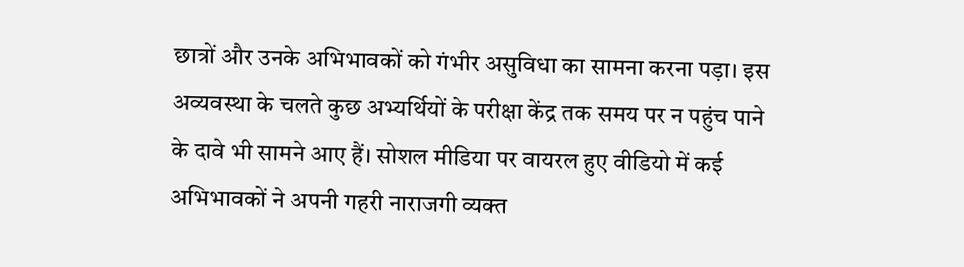छात्रों और उनके अभिभावकों को गंभीर असुविधा का सामना करना पड़ा। इस अव्यवस्था के चलते कुछ अभ्यर्थियों के परीक्षा केंद्र तक समय पर न पहुंच पाने के दावे भी सामने आए हैं। सोशल मीडिया पर वायरल हुए वीडियो में कई अभिभावकों ने अपनी गहरी नाराजगी व्यक्त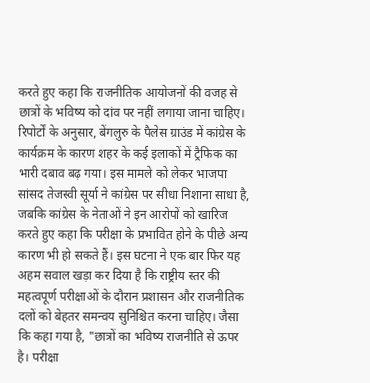करते हुए कहा कि राजनीतिक आयोजनों की वजह से छात्रों के भविष्य को दांव पर नहीं लगाया जाना चाहिए। रिपोर्टों के अनुसार, बेंगलुरु के पैलेस ग्राउंड में कांग्रेस के कार्यक्रम के कारण शहर के कई इलाकों में ट्रैफिक का भारी दबाव बढ़ गया। इस मामले को लेकर भाजपा सांसद तेजस्वी सूर्या ने कांग्रेस पर सीधा निशाना साधा है, जबकि कांग्रेस के नेताओं ने इन आरोपों को खारिज करते हुए कहा कि परीक्षा के प्रभावित होने के पीछे अन्य कारण भी हो सकते हैं। इस घटना ने एक बार फिर यह अहम सवाल खड़ा कर दिया है कि राष्ट्रीय स्तर की महत्वपूर्ण परीक्षाओं के दौरान प्रशासन और राजनीतिक दलों को बेहतर समन्वय सुनिश्चित करना चाहिए। जैसा कि कहा गया है, "छात्रों का भविष्य राजनीति से ऊपर है। परीक्षा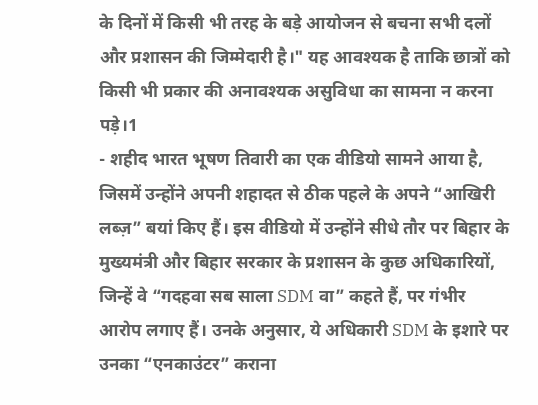के दिनों में किसी भी तरह के बड़े आयोजन से बचना सभी दलों और प्रशासन की जिम्मेदारी है।" यह आवश्यक है ताकि छात्रों को किसी भी प्रकार की अनावश्यक असुविधा का सामना न करना पड़े।1
- शहीद भारत भूषण तिवारी का एक वीडियो सामने आया है, जिसमें उन्होंने अपनी शहादत से ठीक पहले के अपने “आखिरी लब्ज़” बयां किए हैं। इस वीडियो में उन्होंने सीधे तौर पर बिहार के मुख्यमंत्री और बिहार सरकार के प्रशासन के कुछ अधिकारियों, जिन्हें वे “गदहवा सब साला SDM वा” कहते हैं, पर गंभीर आरोप लगाए हैं। उनके अनुसार, ये अधिकारी SDM के इशारे पर उनका “एनकाउंटर” कराना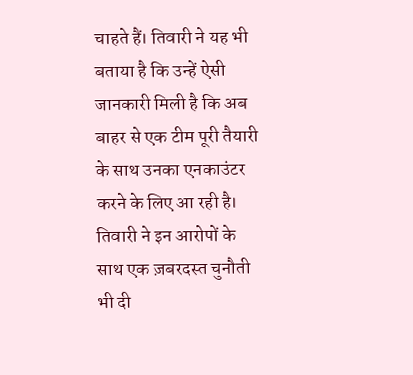चाहते हैं। तिवारी ने यह भी बताया है कि उन्हें ऐसी जानकारी मिली है कि अब बाहर से एक टीम पूरी तैयारी के साथ उनका एनकाउंटर करने के लिए आ रही है। तिवारी ने इन आरोपों के साथ एक ज़बरदस्त चुनौती भी दी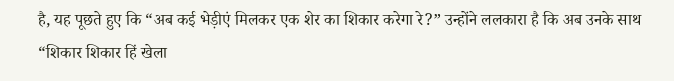है, यह पूछते हुए कि “अब कई भेड़ीएं मिलकर एक शेर का शिकार करेगा रे?” उन्होंने ललकारा है कि अब उनके साथ “शिकार शिकार हिं खेला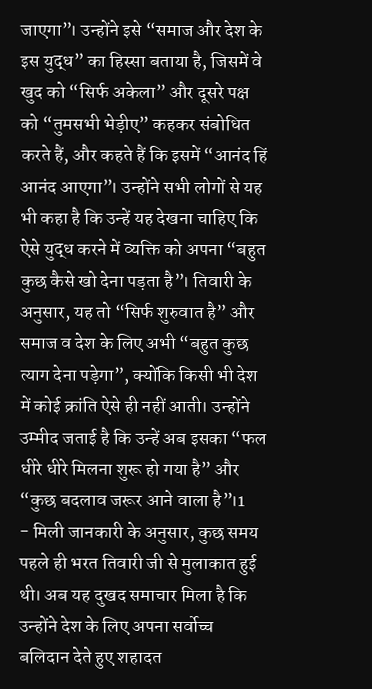जाएगा”। उन्होंने इसे “समाज और देश के इस युद्ध” का हिस्सा बताया है, जिसमें वे खुद को “सिर्फ अकेला” और दूसरे पक्ष को “तुमसभी भेड़ीए” कहकर संबोधित करते हैं, और कहते हैं कि इसमें “आनंद हिं आनंद आएगा”। उन्होंने सभी लोगों से यह भी कहा है कि उन्हें यह देखना चाहिए कि ऐसे युद्ध करने में व्यक्ति को अपना “बहुत कुछ कैसे खो देना पड़ता है”। तिवारी के अनुसार, यह तो “सिर्फ शुरुवात है” और समाज व देश के लिए अभी “बहुत कुछ त्याग देना पड़ेगा”, क्योंकि किसी भी देश में कोई क्रांति ऐसे ही नहीं आती। उन्होंने उम्मीद जताई है कि उन्हें अब इसका “फल धीरे धीरे मिलना शुरू हो गया है” और “कुछ बदलाव जरूर आने वाला है”।1
- मिली जानकारी के अनुसार, कुछ समय पहले ही भरत तिवारी जी से मुलाकात हुई थी। अब यह दुखद समाचार मिला है कि उन्होंने देश के लिए अपना सर्वोच्च बलिदान देते हुए शहादत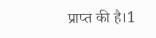प्राप्त की है।1